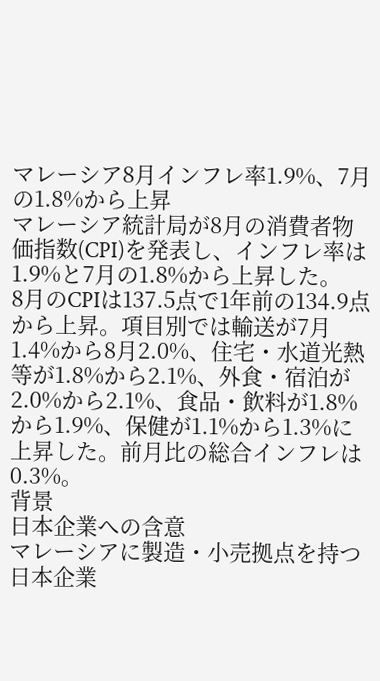マレーシア8月インフレ率1.9%、7月の1.8%から上昇
マレーシア統計局が8月の消費者物価指数(CPI)を発表し、インフレ率は1.9%と7月の1.8%から上昇した。
8月のCPIは137.5点で1年前の134.9点から上昇。項目別では輸送が7月1.4%から8月2.0%、住宅・水道光熱等が1.8%から2.1%、外食・宿泊が2.0%から2.1%、食品・飲料が1.8%から1.9%、保健が1.1%から1.3%に上昇した。前月比の総合インフレは0.3%。
背景
日本企業への含意
マレーシアに製造・小売拠点を持つ日本企業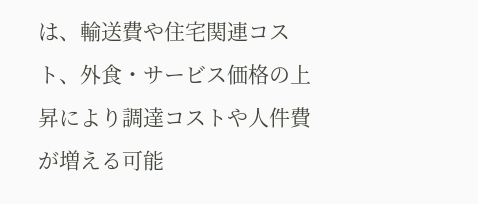は、輸送費や住宅関連コスト、外食・サービス価格の上昇により調達コストや人件費が増える可能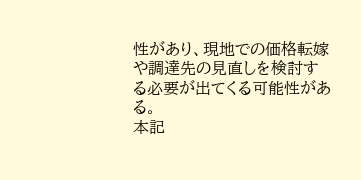性があり、現地での価格転嫁や調達先の見直しを検討する必要が出てくる可能性がある。
本記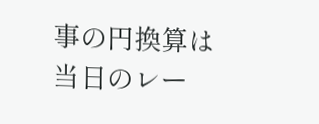事の円換算は当日のレー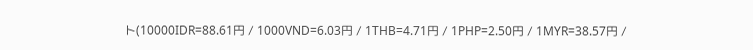ト(10000IDR=88.61円 / 1000VND=6.03円 / 1THB=4.71円 / 1PHP=2.50円 / 1MYR=38.57円 /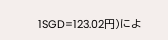1SGD=123.02円)によ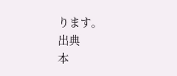ります。
出典
本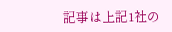記事は上記1社の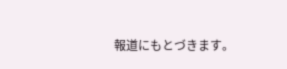報道にもとづきます。